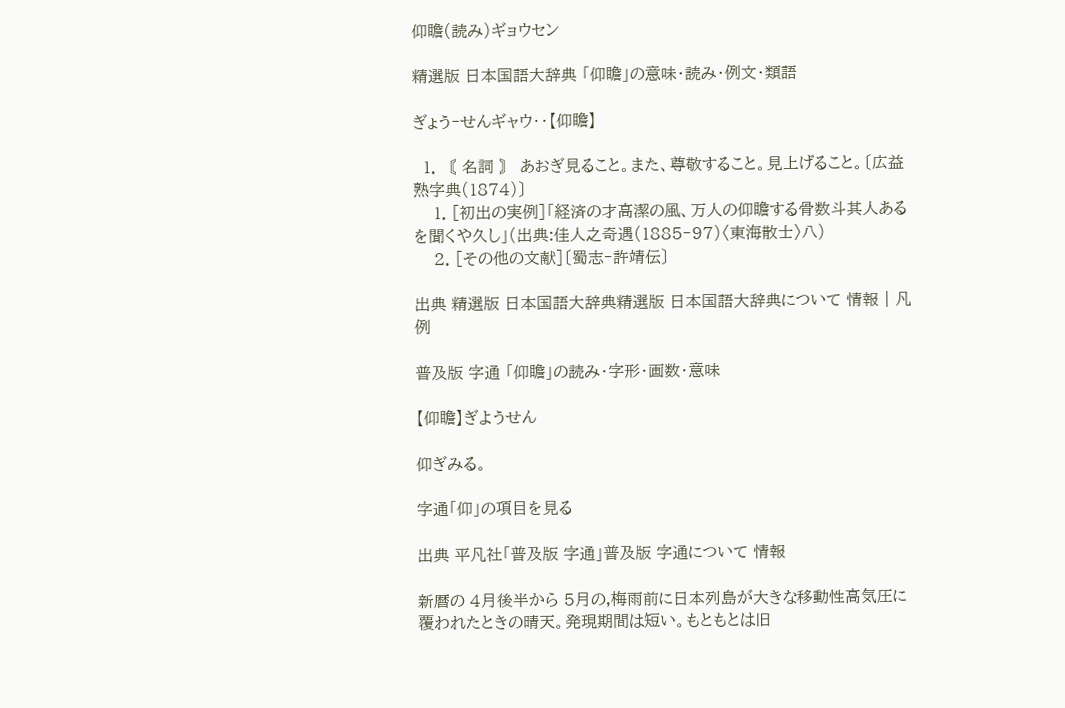仰瞻(読み)ギョウセン

精選版 日本国語大辞典 「仰瞻」の意味・読み・例文・類語

ぎょう‐せんギャウ‥【仰瞻】

  1. 〘 名詞 〙 あおぎ見ること。また、尊敬すること。見上げること。〔広益熟字典(1874)〕
    1. [初出の実例]「経済の才高潔の風、万人の仰瞻する骨数斗其人あるを聞くや久し」(出典:佳人之奇遇(1885‐97)〈東海散士〉八)
    2. [その他の文献]〔蜀志‐許靖伝〕

出典 精選版 日本国語大辞典精選版 日本国語大辞典について 情報 | 凡例

普及版 字通 「仰瞻」の読み・字形・画数・意味

【仰瞻】ぎようせん

仰ぎみる。

字通「仰」の項目を見る

出典 平凡社「普及版 字通」普及版 字通について 情報

新暦の 4月後半から 5月の,梅雨前に日本列島が大きな移動性高気圧に覆われたときの晴天。発現期間は短い。もともとは旧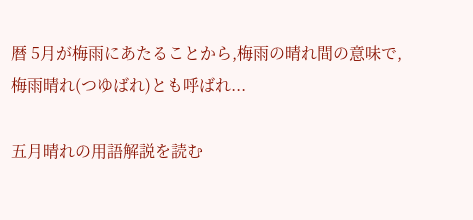暦 5月が梅雨にあたることから,梅雨の晴れ間の意味で,梅雨晴れ(つゆばれ)とも呼ばれ...

五月晴れの用語解説を読む